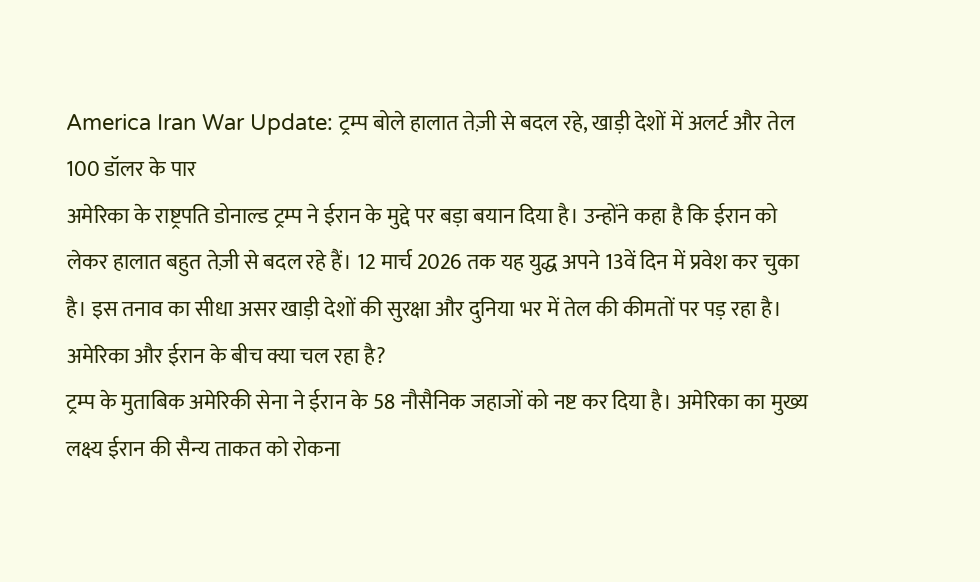America Iran War Update: ट्रम्प बोले हालात तेज़ी से बदल रहे, खाड़ी देशों में अलर्ट और तेल 100 डॉलर के पार
अमेरिका के राष्ट्रपति डोनाल्ड ट्रम्प ने ईरान के मुद्दे पर बड़ा बयान दिया है। उन्होंने कहा है कि ईरान को लेकर हालात बहुत तेज़ी से बदल रहे हैं। 12 मार्च 2026 तक यह युद्ध अपने 13वें दिन में प्रवेश कर चुका है। इस तनाव का सीधा असर खाड़ी देशों की सुरक्षा और दुनिया भर में तेल की कीमतों पर पड़ रहा है।
अमेरिका और ईरान के बीच क्या चल रहा है?
ट्रम्प के मुताबिक अमेरिकी सेना ने ईरान के 58 नौसैनिक जहाजों को नष्ट कर दिया है। अमेरिका का मुख्य लक्ष्य ईरान की सैन्य ताकत को रोकना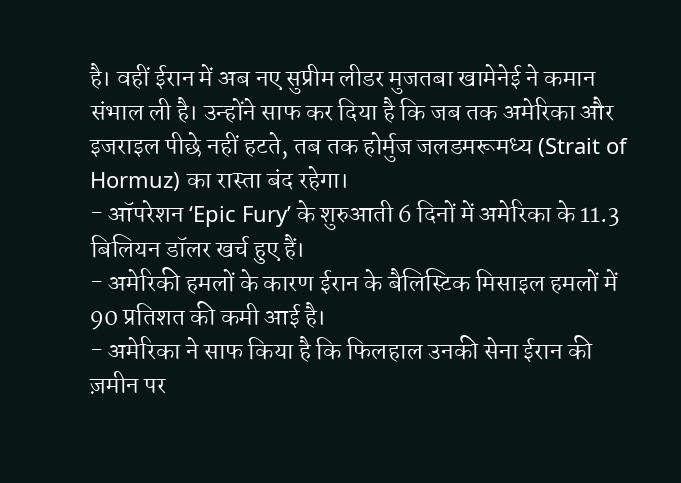है। वहीं ईरान में अब नए सुप्रीम लीडर मुजतबा खामेनेई ने कमान संभाल ली है। उन्होंने साफ कर दिया है कि जब तक अमेरिका और इजराइल पीछे नहीं हटते, तब तक होर्मुज जलडमरूमध्य (Strait of Hormuz) का रास्ता बंद रहेगा।
- ऑपरेशन ‘Epic Fury’ के शुरुआती 6 दिनों में अमेरिका के 11.3 बिलियन डॉलर खर्च हुए हैं।
- अमेरिकी हमलों के कारण ईरान के बैलिस्टिक मिसाइल हमलों में 90 प्रतिशत की कमी आई है।
- अमेरिका ने साफ किया है कि फिलहाल उनकी सेना ईरान की ज़मीन पर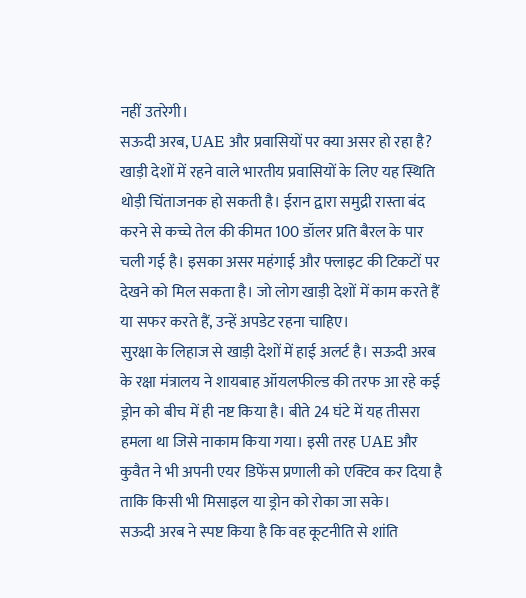नहीं उतरेगी।
सऊदी अरब, UAE और प्रवासियों पर क्या असर हो रहा है?
खाड़ी देशों में रहने वाले भारतीय प्रवासियों के लिए यह स्थिति थोड़ी चिंताजनक हो सकती है। ईरान द्वारा समुद्री रास्ता बंद करने से कच्चे तेल की कीमत 100 डॉलर प्रति बैरल के पार चली गई है। इसका असर महंगाई और फ्लाइट की टिकटों पर देखने को मिल सकता है। जो लोग खाड़ी देशों में काम करते हैं या सफर करते हैं, उन्हें अपडेट रहना चाहिए।
सुरक्षा के लिहाज से खाड़ी देशों में हाई अलर्ट है। सऊदी अरब के रक्षा मंत्रालय ने शायबाह ऑयलफील्ड की तरफ आ रहे कई ड्रोन को बीच में ही नष्ट किया है। बीते 24 घंटे में यह तीसरा हमला था जिसे नाकाम किया गया। इसी तरह UAE और कुवैत ने भी अपनी एयर डिफेंस प्रणाली को एक्टिव कर दिया है ताकि किसी भी मिसाइल या ड्रोन को रोका जा सके।
सऊदी अरब ने स्पष्ट किया है कि वह कूटनीति से शांति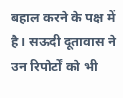बहाल करने के पक्ष में है। सऊदी दूतावास ने उन रिपोर्टों को भी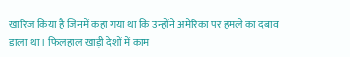खारिज किया है जिनमें कहा गया था कि उन्होंने अमेरिका पर हमले का दबाव डाला था। फिलहाल खाड़ी देशों में काम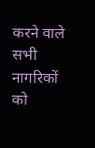करने वाले सभी नागरिकों को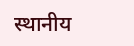स्थानीय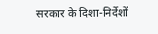सरकार के दिशा-निर्देशों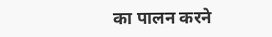का पालन करने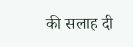की सलाह दी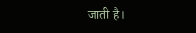जाती है।